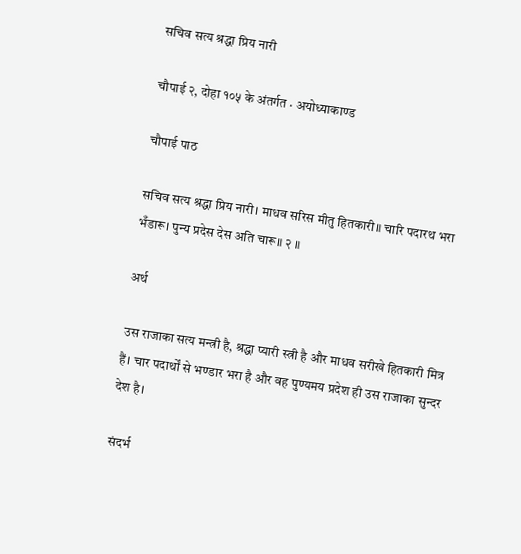सचिव सत्य श्रद्धा प्रिय नारी

चौपाई २, दोहा १०५ के अंतर्गत · अयोध्याकाण्ड

चौपाई पाठ

सचिव सत्य श्रद्धा प्रिय नारी। माधव सरिस मीतु हितकारी॥ चारि पदारथ भरा भँडारू। पुन्य प्रदेस देस अति चारू॥ २ ॥

अर्थ

उस राजाका सत्य मन्त्री है, श्रद्धा प्यारी स्त्री है और माधव सरीखे हितकारी मित्र हैं। चार पदार्थों से भण्डार भरा है और वह पुण्यमय प्रदेश ही उस राजाका सुन्दर देश है।

संदर्भ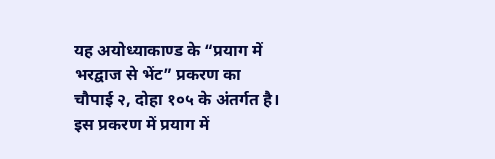यह अयोध्याकाण्ड के “प्रयाग में भरद्वाज से भेंट” प्रकरण का चौपाई २, दोहा १०५ के अंतर्गत है। इस प्रकरण में प्रयाग में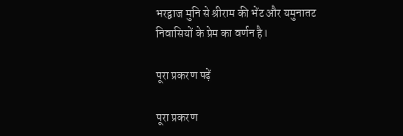भरद्वाज मुनि से श्रीराम की भेंट और यमुनातट निवासियों के प्रेम का वर्णन है।

पूरा प्रकरण पढ़ें

पूरा प्रकरण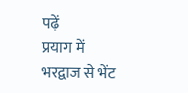पढ़ें
प्रयाग में भरद्वाज से भेंट